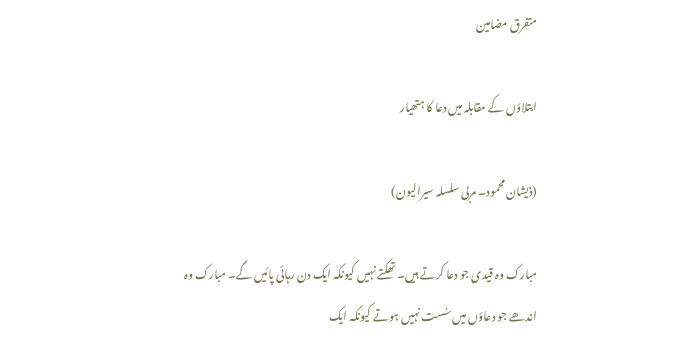متفرق مضامین

ابتلاؤں کے مقابلہ میں دعا کا ہتھیار

(ذیشان محمود۔ مربی سلسلہ سیرالیون)

مبارک وہ قیدی جو دعا کرتے ہیں۔ تھکتے نہیں کیونکہ ایک دن رہائی پائیں گے۔ مبارک وہ اندھے جو دعاؤں میں سُست نہیں ہوتے کیونکہ ایک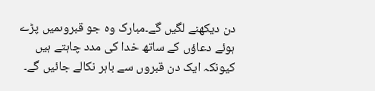دن دیکھنے لگیں گے۔مبارک وہ جو قبروںمیں پڑے ہوئے دعاؤں کے ساتھ خدا کی مدد چاہتے ہیں کیونکہ ایک دن قبروں سے باہر نکالے جائیں گے۔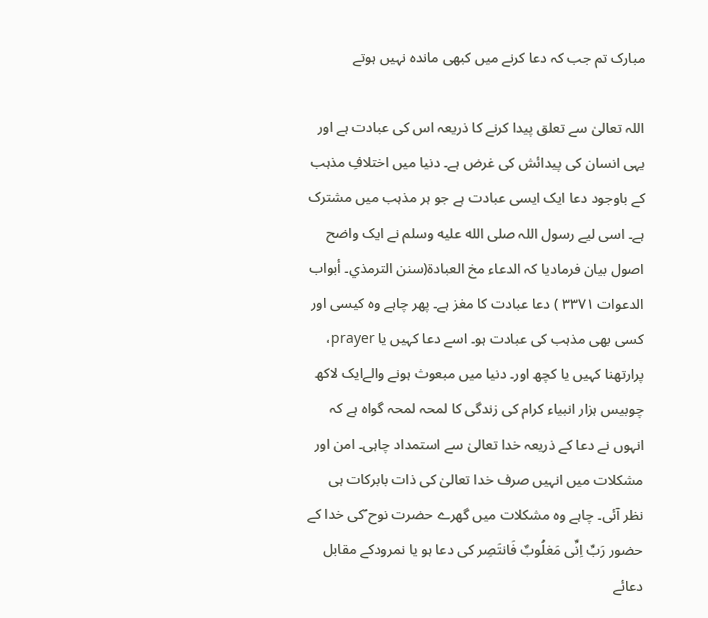مبارک تم جب کہ دعا کرنے میں کبھی ماندہ نہیں ہوتے

اللہ تعالیٰ سے تعلق پیدا کرنے کا ذریعہ اس کی عبادت ہے اور یہی انسان کی پیدائش کی غرض ہے۔ دنیا میں اختلافِ مذہب کے باوجود دعا ایک ایسی عبادت ہے جو ہر مذہب میں مشترک ہے۔ اسی لیے رسول اللہ صلى الله عليه وسلم نے ایک واضح اصول بیان فرمادیا کہ الدعاء مخ العبادة(سنن الترمذي۔ أبواب الدعوات ۳۳۷۱ ) دعا عبادت کا مغز ہے۔ پھر چاہے وہ کیسی اور کسی بھی مذہب کی عبادت ہو۔ اسے دعا کہیں یا prayer، پرارتھنا کہیں یا کچھ اور۔ دنیا میں مبعوث ہونے والےایک لاکھ چوبیس ہزار انبیاء کرام کی زندگی کا لمحہ لمحہ گواہ ہے کہ انہوں نے دعا کے ذریعہ خدا تعالیٰ سے استمداد چاہی۔ امن اور مشکلات میں انہیں صرف خدا تعالیٰ کی ذات بابرکات ہی نظر آئی۔ چاہے وہ مشکلات میں گھرے حضرت نوح ؑکی خدا کے حضور رَبِّ اِنِّی مَغلُوبٌ فَانتَصِر کی دعا ہو یا نمرودکے مقابل دعائے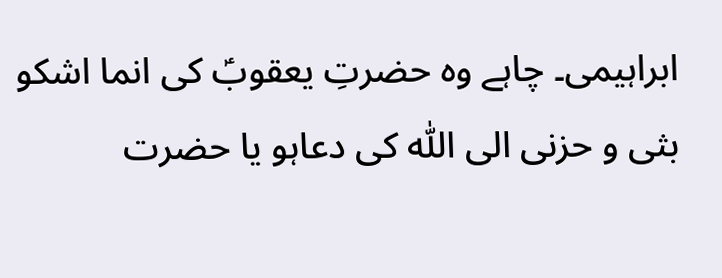ابراہیمی۔ چاہے وہ حضرتِ یعقوبؑ کی انما اشکو بثی و حزنی الی اللّٰہ کی دعاہو یا حضرت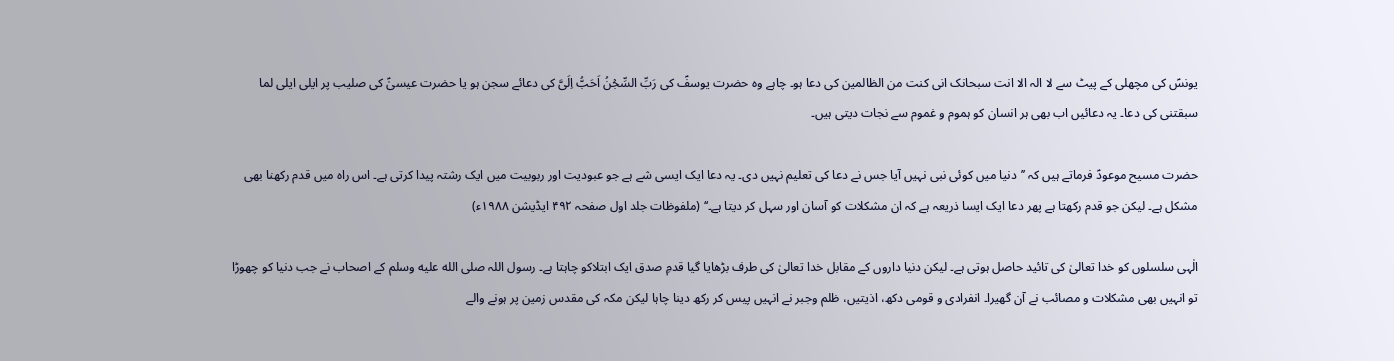یونسؑ کی مچھلی کے پیٹ سے لا الہ الا انت سبحانک انی کنت من الظالمین کی دعا ہو۔ چاہے وہ حضرت یوسفؑ کی رَبِّ السِّجۡنُ اَحَبُّ اِلَیَّ کی دعائے سجن ہو یا حضرت عیسیٰؑ کی صلیب پر ایلی ایلی لما سبقتنی کی دعا۔ یہ دعائیں اب بھی ہر انسان کو ہموم و غموم سے نجات دیتی ہیں۔

حضرت مسیح موعودؑ فرماتے ہیں کہ ’’دنیا میں کوئی نبی نہیں آیا جس نے دعا کی تعلیم نہیں دی۔ یہ دعا ایک ایسی شے ہے جو عبودیت اور ربوبیت میں ایک رشتہ پیدا کرتی ہے۔ اس راہ میں قدم رکھنا بھی مشکل ہے۔ لیکن جو قدم رکھتا ہے پھر دعا ایک ایسا ذریعہ ہے کہ ان مشکلات کو آسان اور سہل کر دیتا ہے۔‘‘ (ملفوظات جلد اول صفحہ ۴٩٢ ایڈیشن ۱۹۸۸ء)

الٰہی سلسلوں کو خدا تعالیٰ کی تائید حاصل ہوتی ہے۔ لیکن دنیا داروں کے مقابل خدا تعالیٰ کی طرف بڑھایا گیا قدمِ صدق ایک ابتلاکو چاہتا ہے۔ رسول اللہ صلى الله عليه وسلم کے اصحاب نے جب دنیا کو چھوڑا تو انہیں بھی مشکلات و مصائب نے آن گھیرا۔ انفرادی و قومی دکھ، اذیتیں، ظلم وجبر نے انہیں پیس کر رکھ دینا چاہا لیکن مکہ کی مقدس زمین پر ہونے والے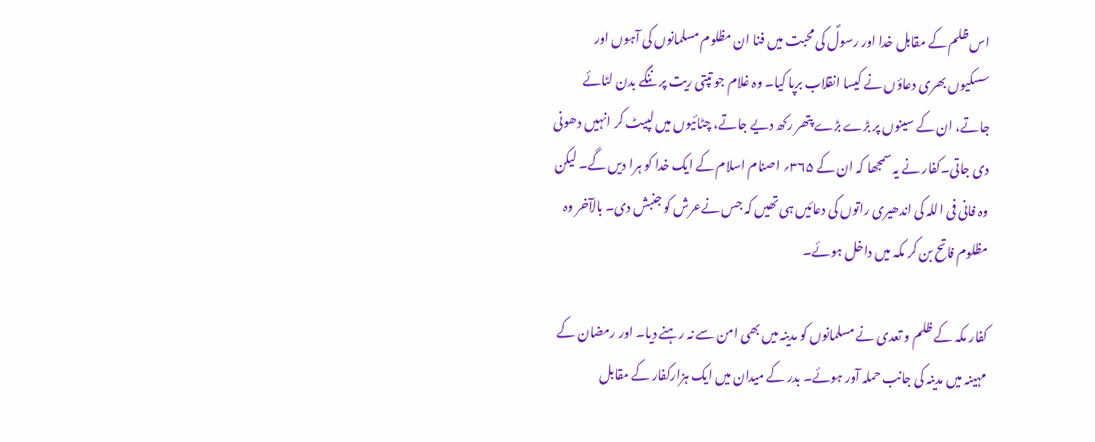اس ظلم کے مقابل خدا اور رسولؐ کی محبت میں فنا ان مظلوم مسلمانوں کی آہوں اور سسکیوں بھری دعاؤں نے کیسا انقلاب برپا کیا۔ وہ غلام جو تپتی ریت پر ننگے بدن لٹائے جاتے، ان کے سینوں پر بڑے بڑے پتھر رکھ دیے جاتے، چٹائیوں میں لپیٹ کر انہیں دھونی دی جاتی۔کفار نے یہ سمجھا کہ ان کے ۳۶۵؍ اصنام اسلام کے ایک خدا کو ہرا دیں گے۔ لیکن وہ فانی فی اللہ کی اندھیری راتوں کی دعائیں ہی تھیں کہ جس نےعرش کو جنبش دی۔ بالآخر وہ مظلوم فاتح بن کر مکہ میں داخل ہوئے۔

کفار مکہ کے ظلم و تعدی نے مسلمانوں کو مدینہ میں بھی امن سے نہ رہنے دیا۔ اور رمضان کے مہینہ میں مدینہ کی جانب حملہ آور ہوئے۔ بدر کے میدان میں ایک ہزارکفار کے مقابل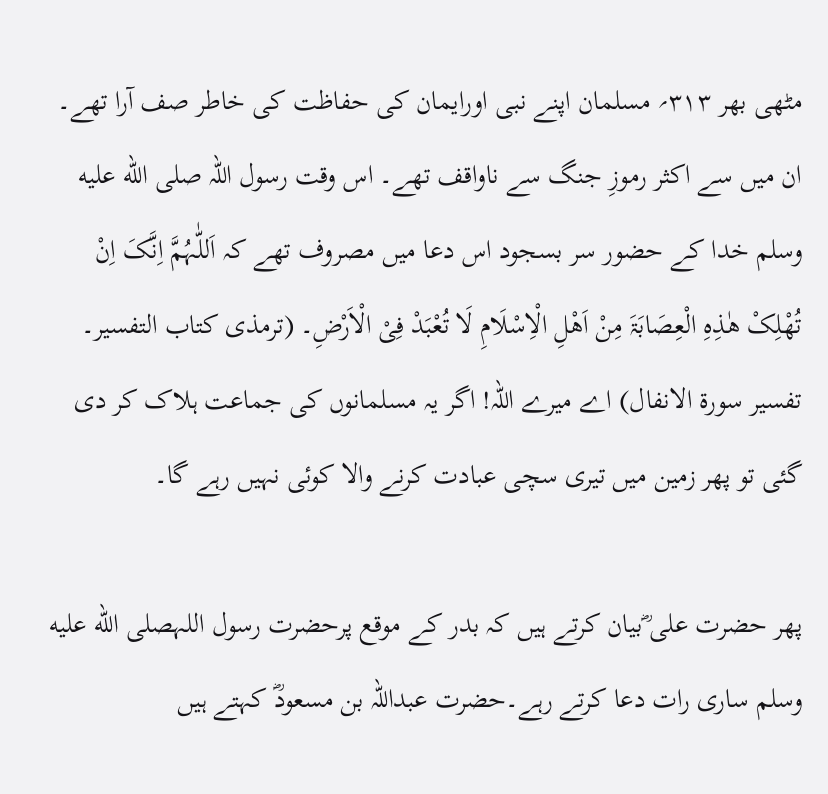مٹھی بھر ۳۱۳؍ مسلمان اپنے نبی اورایمان کی حفاظت کی خاطر صف آرا تھے۔ ان میں سے اکثر رموزِ جنگ سے ناواقف تھے۔ اس وقت رسول اللہ صلى الله عليه وسلم خدا کے حضور سر بسجود اس دعا میں مصروف تھے کہ اَللّٰہُمَّ اِنَّکَ اِنْ تُھْلِکْ ھٰذِہِ الْعِصَابَۃَ مِنْ اَھْلِ الْاِسْلَامِ لَا تُعْبَدْ فِیْ الْاَرْضِ۔ (ترمذی کتاب التفسیر۔ تفسیر سورۃ الانفال) اے میرے اللہ! اگر یہ مسلمانوں کی جماعت ہلاک کر دی گئی تو پھر زمین میں تیری سچی عبادت کرنے والا کوئی نہیں رہے گا۔

پھر حضرت علی ؓبیان کرتے ہیں کہ بدر کے موقع پرحضرت رسول اللہصلى الله عليه وسلم ساری رات دعا کرتے رہے۔حضرت عبداللہ بن مسعودؓ کہتے ہیں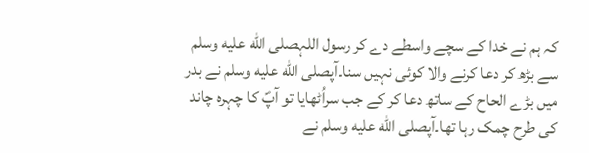کہ ہم نے خدا کے سچے واسطے دے کر رسول اللہصلى الله عليه وسلم سے بڑھ کر دعا کرنے والا کوئی نہیں سنا۔آپصلى الله عليه وسلم نے بدر میں بڑے الحاح کے ساتھ دعا کر کے جب سراُٹھایا تو آپؐ کا چہرہ چاند کی طرح چمک رہا تھا۔آپصلى الله عليه وسلم نے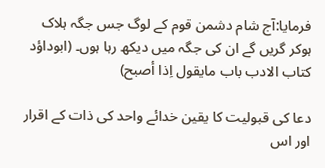فرمایا:آج شام دشمن قوم کے لوگ جس جگہ ہلاک ہوکر گریں گے ان کی جگہ میں دیکھ رہا ہوں۔ (ابوداؤد کتاب الادب باب مایقول اِذا أصبح)

دعا کی قبولیت کا یقین خدائے واحد کی ذات کے اقرار اور اس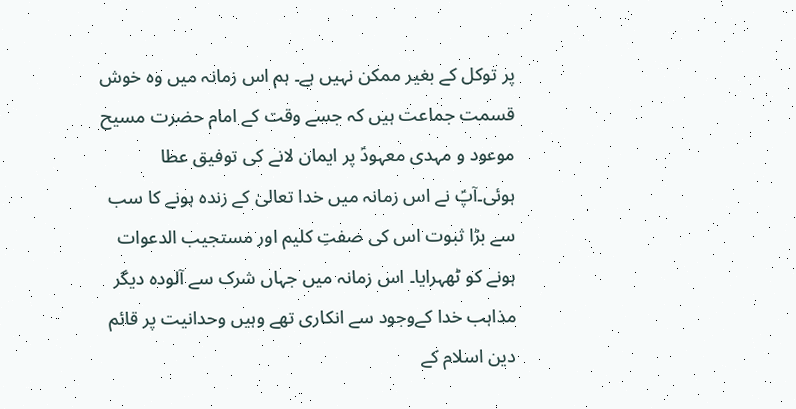پر توکل کے بغیر ممکن نہیں ہے۔ ہم اس زمانہ میں وہ خوش قسمت جماعت ہیں کہ جسے وقت کے امام حضرت مسیح موعود و مہدی معہودؑ پر ایمان لانے کی توفیق عطا ہوئی۔آپؑ نے اس زمانہ میں خدا تعالیٰ کے زندہ ہونے کا سب سے بڑا ثبوت اس کی صفتِ کلیم اور مستجیب الدعوات ہونے کو ٹھہرایا۔ اس زمانہ میں جہاں شرک سے آلودہ دیگر مذاہب خدا کےوجود سے انکاری تھے وہیں وحدانیت پر قائم دین اسلام کے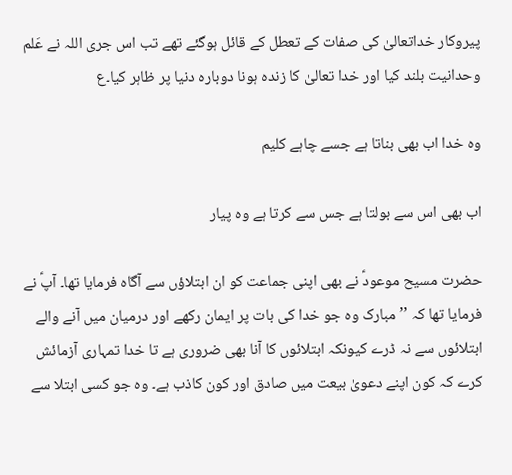پیروکار خداتعالیٰ کی صفات کے تعطل کے قائل ہوگئے تھے تب اس جری اللہ نے عَلم وحدانیت بلند کیا اور خدا تعالیٰ کا زندہ ہونا دوبارہ دنیا پر ظاہر کیا۔ع

وہ خدا اب بھی بناتا ہے جسے چاہے کلیم

اب بھی اس سے بولتا ہے جس سے کرتا ہے وہ پیار

حضرت مسیح موعودؑ نے بھی اپنی جماعت کو ان ابتلاؤں سے آگاہ فرمایا تھا۔ آپؑ نے فرمایا تھا کہ ’’ مبارک وہ جو خدا کی بات پر ایمان رکھے اور درمیان میں آنے والے ابتلائوں سے نہ ڈرے کیونکہ ابتلائوں کا آنا بھی ضروری ہے تا خدا تمہاری آزمائش کرے کہ کون اپنے دعویٰ بیعت میں صادق اور کون کاذب ہے۔ وہ جو کسی ابتلا سے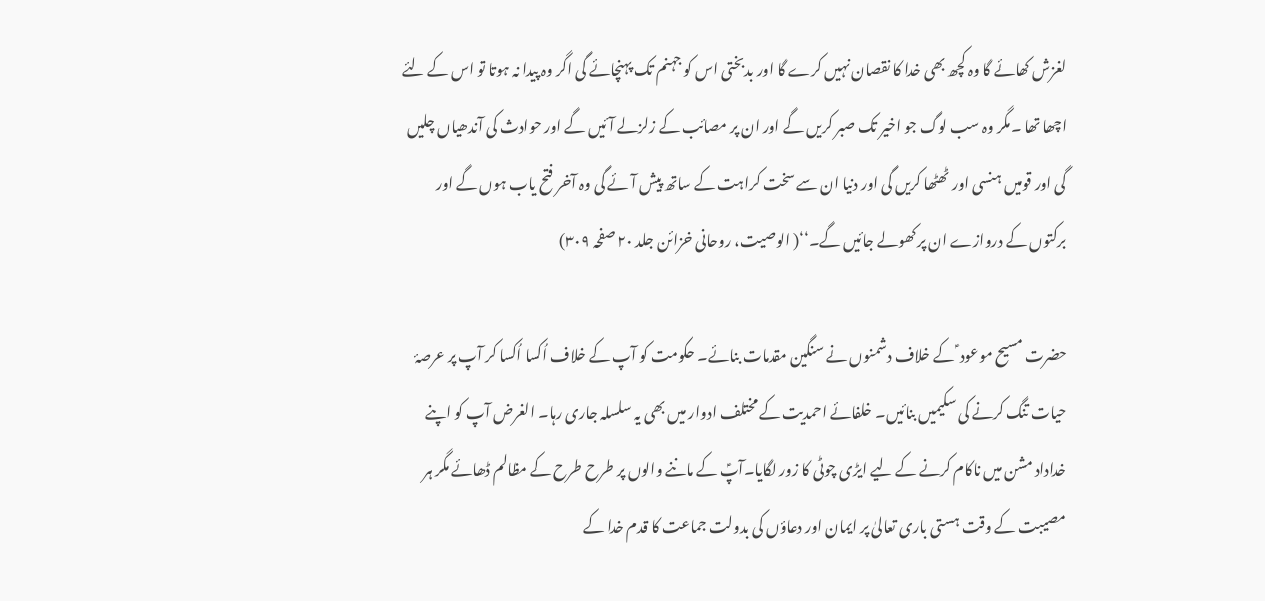لغزش کھائے گا وہ کچھ بھی خدا کا نقصان نہیں کرے گا اور بدبختی اس کو جہنم تک پہنچائے گی اگر وہ پیدا نہ ہوتا تو اس کے لئے اچھا تھا ۔مگر وہ سب لوگ جو اخیر تک صبر کریں گے اور ان پر مصائب کے زلزلے آئیں گے اور حوادث کی آندھیاں چلیں گی اور قومیں ہنسی اور ٹھٹھا کریں گی اور دنیا ان سے سخت کراہت کے ساتھ پیش آئے گی وہ آخر فتح یاب ہوں گے اور برکتوں کے دروازے ان پر کھولے جائیں گے۔‘‘( الوصیت، روحانی خزائن جلد ٢٠ صفحہ ٣٠٩)

حضرت مسیح موعود ؑ کے خلاف دشمنوں نے سنگین مقدمات بنائے۔ حکومت کو آپ کے خلاف اُکسا اُکسا کر آپ پر عرصۂ حیات تنگ کرنے کی سکیمیں بنائیں۔ خلفائے احمدیت کے مختلف ادوار میں بھی یہ سلسلہ جاری رہا۔ الغرض آپ کو اپنے خداداد مشن میں ناکام کرنے کے لیے ایڑی چوٹی کا زور لگایا۔آپؑ کے ماننے والوں پر طرح طرح کے مظالم ڈھائے مگر ہر مصیبت کے وقت ہستی باری تعالیٰ پر ایمان اور دعاؤں کی بدولت جماعت کا قدم خدا کے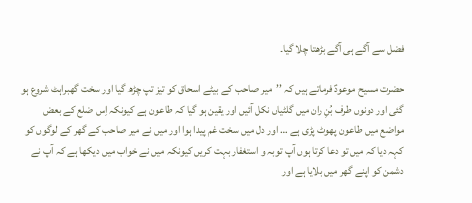فضل سے آگے ہی آگے بڑھتا چلا گیا۔

حضرت مسیح موعودؑ فرماتے ہیں کہ ’’میر صاحب کے بیٹے اسحاق کو تیز تپ چڑھ گیا اور سخت گھبراہٹ شروع ہو گئی اور دونوں طرف بُنِ ران میں گلٹیاں نکل آئیں اور یقین ہو گیا کہ طاعون ہے کیونکہ اِس ضلع کے بعض مواضع میں طاعون پھوٹ پڑی ہے … اور دل میں سخت غم پیدا ہوا اور میں نے میر صاحب کے گھر کے لوگوں کو کہہ دیا کہ میں تو دعا کرتا ہوں آپ توبہ و استغفار بہت کریں کیونکہ میں نے خواب میں دیکھا ہے کہ آپ نے دشمن کو اپنے گھر میں بلایا ہے اور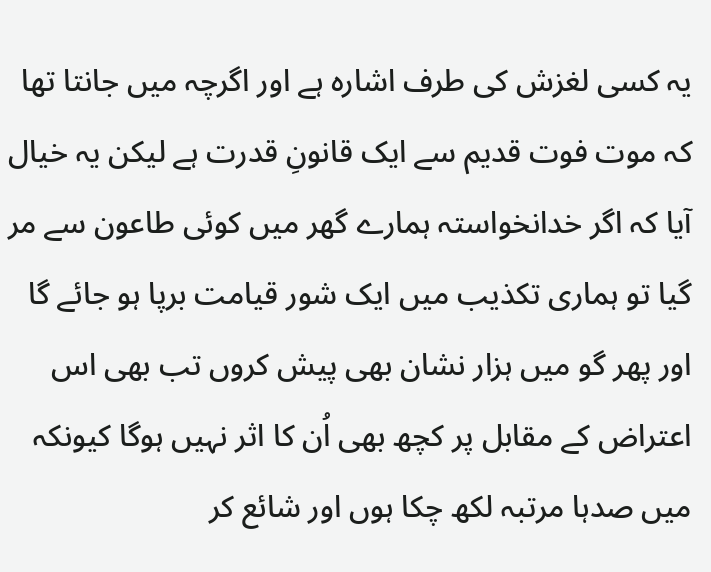یہ کسی لغزش کی طرف اشارہ ہے اور اگرچہ میں جانتا تھا کہ موت فوت قدیم سے ایک قانونِ قدرت ہے لیکن یہ خیال آیا کہ اگر خدانخواستہ ہمارے گھر میں کوئی طاعون سے مر گیا تو ہماری تکذیب میں ایک شور قیامت برپا ہو جائے گا اور پھر گو میں ہزار نشان بھی پیش کروں تب بھی اس اعتراض کے مقابل پر کچھ بھی اُن کا اثر نہیں ہوگا کیونکہ میں صدہا مرتبہ لکھ چکا ہوں اور شائع کر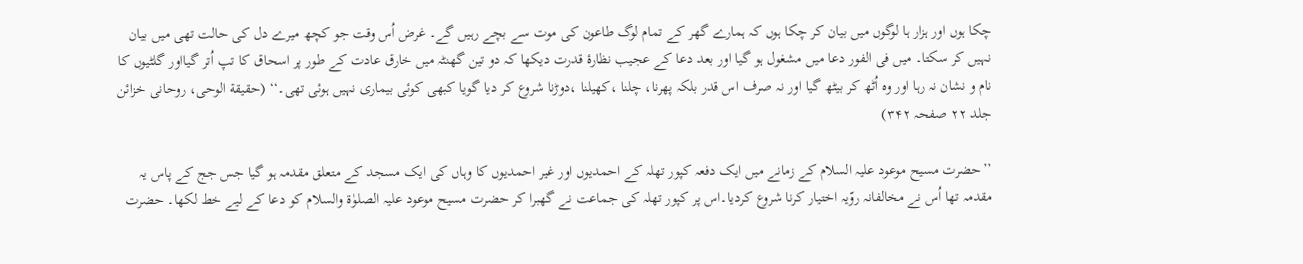چکا ہوں اور ہزار ہا لوگوں میں بیان کر چکا ہوں کہ ہمارے گھر کے تمام لوگ طاعون کی موت سے بچے رہیں گے۔ غرض اُس وقت جو کچھ میرے دل کی حالت تھی میں بیان نہیں کر سکتا۔ میں فی الفور دعا میں مشغول ہو گیا اور بعد دعا کے عجیب نظارۂ قدرت دیکھا کہ دو تین گھنٹہ میں خارق عادت کے طور پر اسحاق کا تپ اُتر گیااور گلٹیوں کا نام و نشان نہ رہا اور وہ اُٹھ کر بیٹھ گیا اور نہ صرف اس قدر بلکہ پھرنا، چلنا ،کھیلنا ،دوڑنا شروع کر دیا گویا کبھی کوئی بیماری نہیں ہوئی تھی۔‘‘ (حقیقة الوحی، روحانی خزائن جلد ۲۲ صفحہ ۳۴۲)

’’حضرت مسیح موعود علیہ السلام کے زمانے میں ایک دفعہ کپور تھلہ کے احمدیوں اور غیر احمدیوں کا وہاں کی ایک مسجد کے متعلق مقدمہ ہو گیا جس جج کے پاس یہ مقدمہ تھا اُس نے مخالفانہ روّیہ اختیار کرنا شروع کردیا۔اس پر کپور تھلہ کی جماعت نے گھبرا کر حضرت مسیح موعود علیہ الصلوٰۃ والسلام کو دعا کے لیے خط لکھا۔ حضرت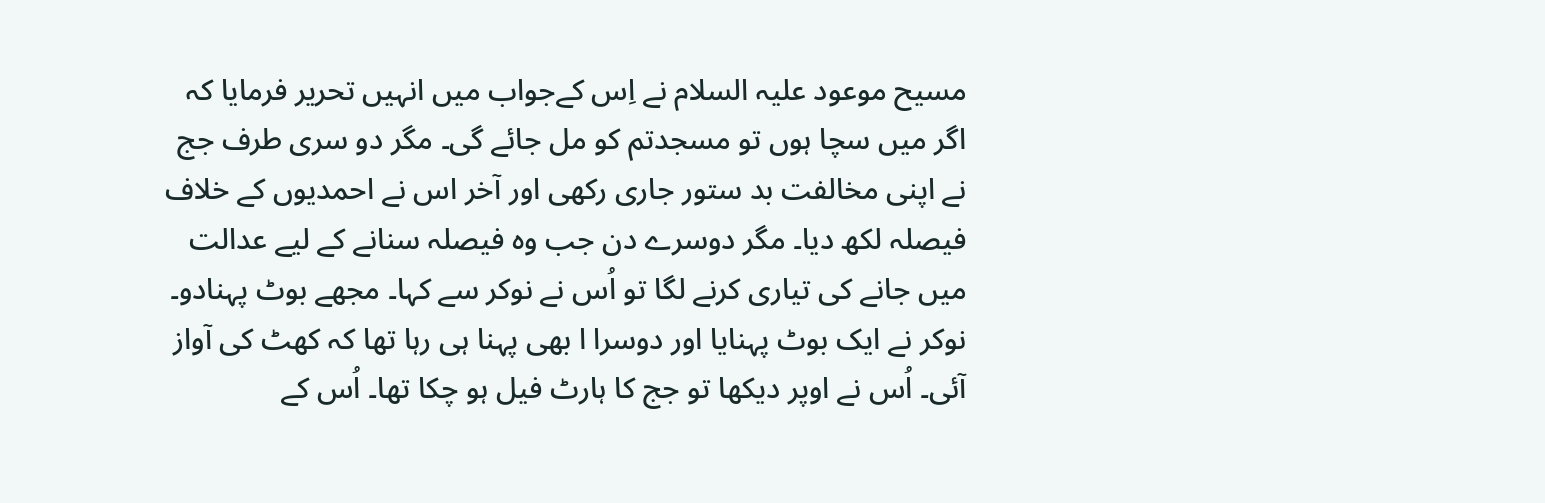مسیح موعود علیہ السلام نے اِس کےجواب میں انہیں تحریر فرمایا کہ اگر میں سچا ہوں تو مسجدتم کو مل جائے گی۔ مگر دو سری طرف جج نے اپنی مخالفت بد ستور جاری رکھی اور آخر اس نے احمدیوں کے خلاف فیصلہ لکھ دیا۔ مگر دوسرے دن جب وہ فیصلہ سنانے کے لیے عدالت میں جانے کی تیاری کرنے لگا تو اُس نے نوکر سے کہا۔ مجھے بوٹ پہنادو۔ نوکر نے ایک بوٹ پہنایا اور دوسرا ا بھی پہنا ہی رہا تھا کہ کھٹ کی آواز آئی۔ اُس نے اوپر دیکھا تو جج کا ہارٹ فیل ہو چکا تھا۔ اُس کے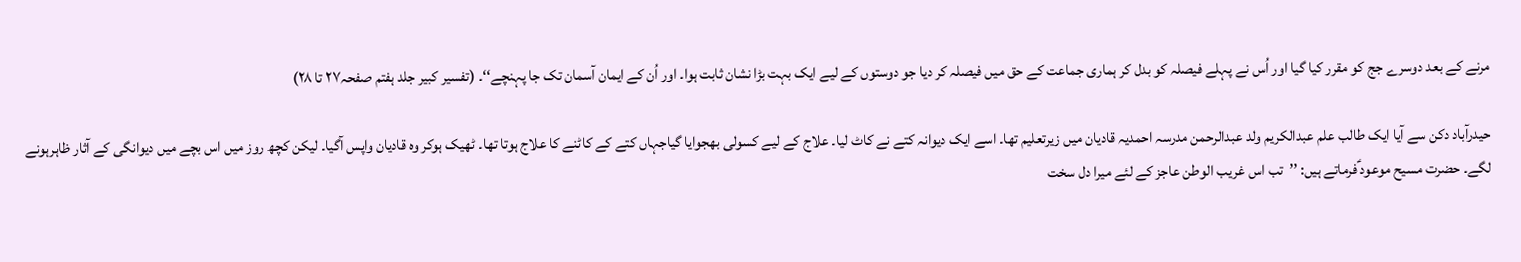مرنے کے بعد دوسرے جج کو مقرر کیا گیا اور اُس نے پہلے فیصلہ کو بدل کر ہماری جماعت کے حق میں فیصلہ کر دیا جو دوستوں کے لیے ایک بہت بڑا نشان ثابت ہوا۔ اور اُن کے ایمان آسمان تک جا پہنچے‘‘۔ (تفسیر کبیر جلد ہفتم صفحہ۲۷ تا ۲۸)

حیدرآباد دکن سے آیا ایک طالب علم عبدالکریم ولد عبدالرحمن مدرسہ احمدیہ قادیان میں زیرتعلیم تھا۔ اسے ایک دیوانہ کتے نے کاٹ لیا۔ علاج کے لیے کسولی بھجوایا گیاجہاں کتے کے کاٹنے کا علاج ہوتا تھا۔ ٹھیک ہوکر وہ قادیان واپس آگیا۔ لیکن کچھ روز میں اس بچے میں دیوانگی کے آثار ظاہرہونے لگے۔ حضرت مسیح موعود ؑفرماتے ہیں: ’’تب اس غریب الوطن عاجز کے لئے میرا دل سخت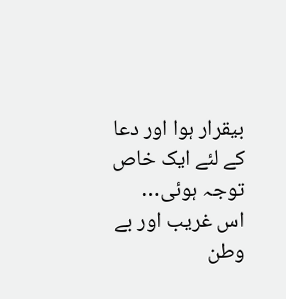بیقرار ہوا اور دعا کے لئے ایک خاص توجہ ہوئی… اس غریب اور بے وطن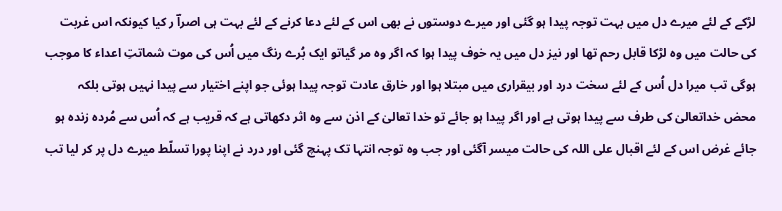لڑکے کے لئے میرے دل میں بہت توجہ پیدا ہو گئی اور میرے دوستوں نے بھی اس کے لئے دعا کرنے کے لئے بہت ہی اصراؔ ر کیا کیونکہ اس غربت کی حالت میں وہ لڑکا قابل رحم تھا اور نیز دل میں یہ خوف پیدا ہوا کہ اگر وہ مر گیاتو ایک بُرے رنگ میں اُس کی موت شماتتِ اعداء کا موجب ہوگی تب میرا دل اُس کے لئے سخت درد اور بیقراری میں مبتلا ہوا اور خارق عادت توجہ پیدا ہوئی جو اپنے اختیار سے پیدا نہیں ہوتی بلکہ محض خداتعالیٰ کی طرف سے پیدا ہوتی ہے اور اگر پیدا ہو جائے تو خدا تعالیٰ کے اذن سے وہ اثر دکھاتی ہے کہ قریب ہے کہ اُس سے مُردہ زندہ ہو جائے غرض اس کے لئے اقبال علی اللہ کی حالت میسر آگئی اور جب وہ توجہ انتہا تک پہنچ گئی اور درد نے اپنا پورا تسلّط میرے دل پر کر لیا تب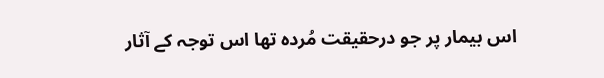اس بیمار پر جو درحقیقت مُردہ تھا اس توجہ کے آثار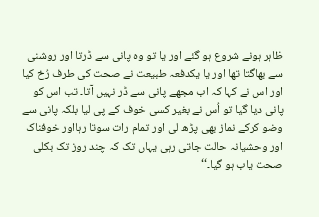ظاہر ہونے شروع ہو گئے اور یا تو وہ پانی سے ڈرتا اور روشنی سے بھاگتا تھا اور یا یکدفعہ طبیعت نے صحت کی طرف رُخ کیا اور اس نے کہا کہ اب مجھے پانی سے ڈر نہیں آتا۔ تب اس کو پانی دیا گیا تو اُس نے بغیر کسی خوف کے پی لیا بلکہ پانی سے وضو کرکے نماز بھی پڑھ لی اور تمام رات سوتا رہااور خوفناک اور وحشیانہ حالت جاتی رہی یہاں تک کہ چند روز تک بکلی صحت یاب ہو گیا۔‘‘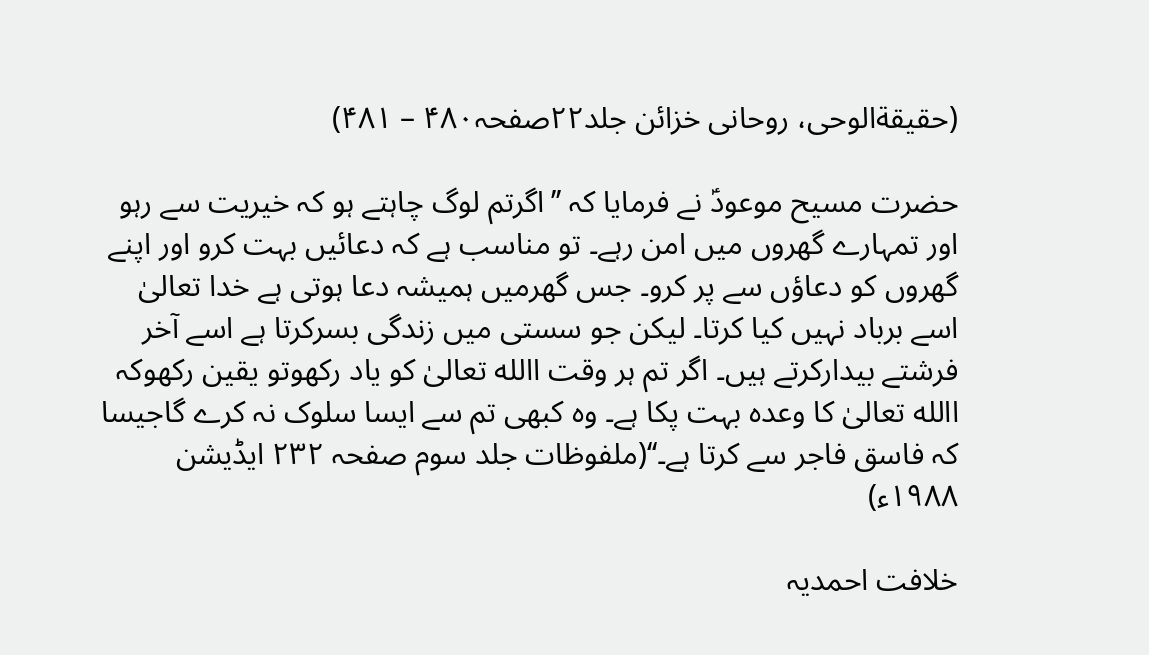(حقیقةالوحی، روحانی خزائن جلد۲۲صفحہ۴۸۰ – ۴۸۱)

حضرت مسیح موعودؑ نے فرمایا کہ ’’اگرتم لوگ چاہتے ہو کہ خیریت سے رہو اور تمہارے گھروں میں امن رہے۔ تو مناسب ہے کہ دعائیں بہت کرو اور اپنے گھروں کو دعاؤں سے پر کرو۔ جس گھرمیں ہمیشہ دعا ہوتی ہے خدا تعالیٰ اسے برباد نہیں کیا کرتا۔ لیکن جو سستی میں زندگی بسرکرتا ہے اسے آخر فرشتے بیدارکرتے ہیں۔ اگر تم ہر وقت االله تعالیٰ کو یاد رکھوتو یقین رکھوکہ االله تعالیٰ کا وعدہ بہت پکا ہے۔ وہ کبھی تم سے ایسا سلوک نہ کرے گاجیسا کہ فاسق فاجر سے کرتا ہے۔‘‘(ملفوظات جلد سوم صفحہ ٢٣٢ ایڈیشن ۱۹۸۸ء)

خلافت احمدیہ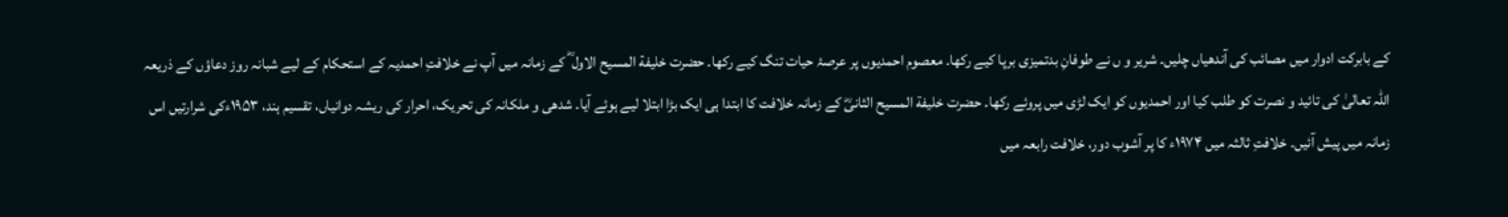کے بابرکت ادوار میں مصائب کی آندھیاں چلیں۔ شریر و ں نے طوفانِ بدتمیزی برپا کیے رکھا۔ معصوم احمدیوں پر عرصۂ حیات تنگ کیے رکھا۔ حضرت خلیفة المسیح الاول ؓ کے زمانہ میں آپ نے خلافتِ احمدیہ کے استحکام کے لیے شبانہ روز دعاؤں کے ذریعہ اللہ تعالیٰ کی تائید و نصرت کو طلب کیا اور احمدیوں کو ایک لڑی میں پروئے رکھا۔ حضرت خلیفة المسیح الثانیؓ کے زمانہ خلافت کا ابتدا ہی ایک بڑا ابتلا لیے ہوئے آیا۔ شدھی و ملکانہ کی تحریک، احرار کی ریشہ دوانیاں، تقسیم ہند، ۱۹۵۳ءکی شرارتیں اس زمانہ میں پیش آئیں۔ خلافتِ ثالثہ میں ۱۹۷۴ء کا پر آشوب دور، خلافت رابعہ میں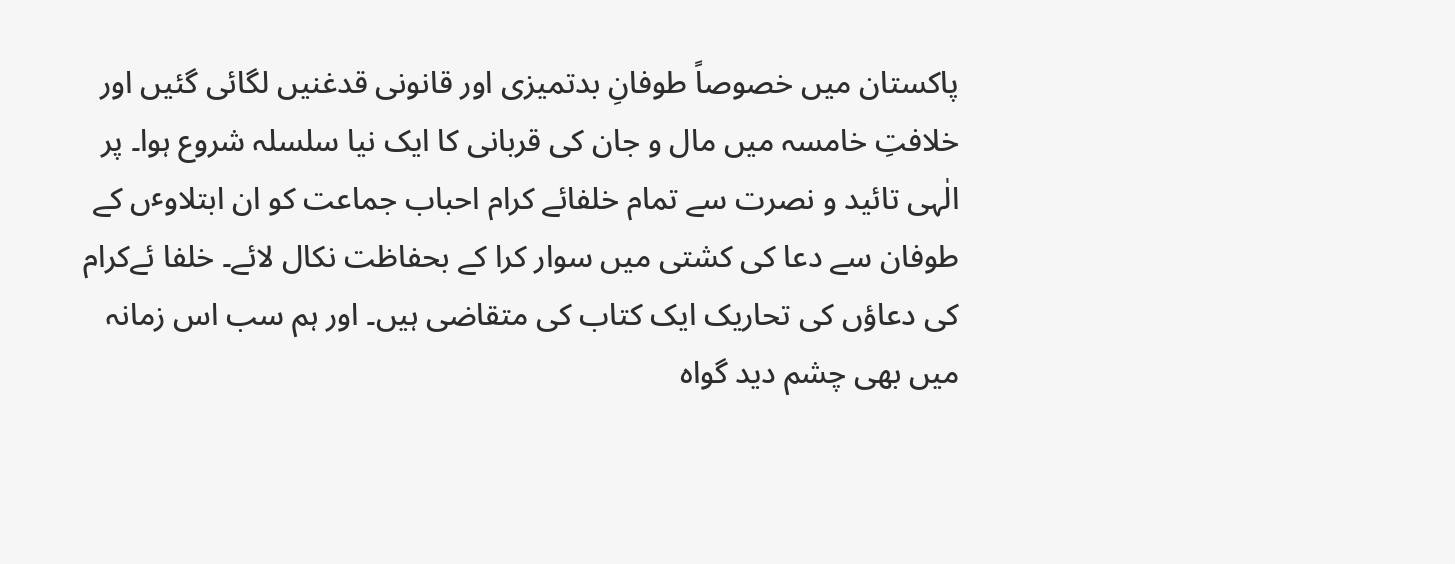پاکستان میں خصوصاً طوفانِ بدتمیزی اور قانونی قدغنیں لگائی گئیں اور خلافتِ خامسہ میں مال و جان کی قربانی کا ایک نیا سلسلہ شروع ہوا۔ پر الٰہی تائید و نصرت سے تمام خلفائے کرام احباب جماعت کو ان ابتلاوٴں کے طوفان سے دعا کی کشتی میں سوار کرا کے بحفاظت نکال لائے۔ خلفا ئےکرام کی دعاؤں کی تحاریک ایک کتاب کی متقاضی ہیں۔ اور ہم سب اس زمانہ میں بھی چشم دید گواہ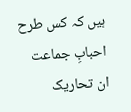ہیں کہ کس طرح احبابِ جماعت ان تحاریک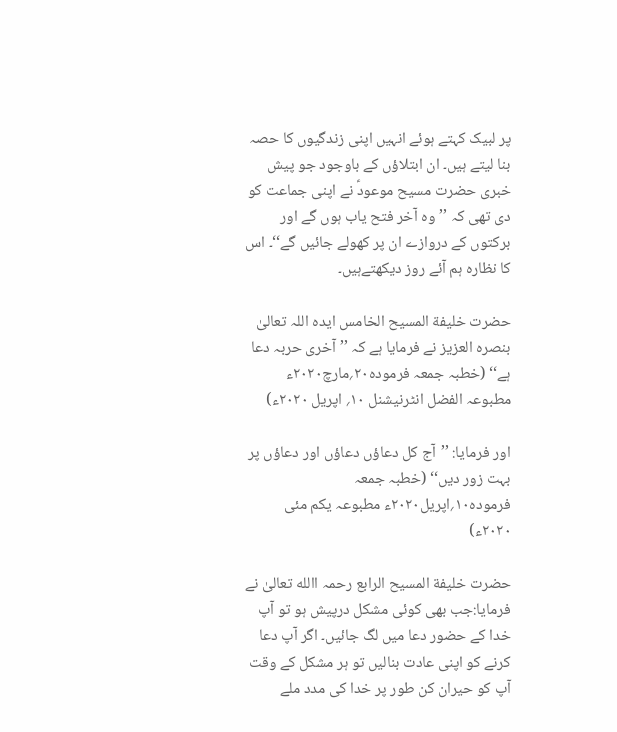پر لبیک کہتے ہوئے انہیں اپنی زندگیوں کا حصہ بنا لیتے ہیں۔ ان ابتلاؤں کے باوجود جو پیش خبری حضرت مسیح موعودؑ نے اپنی جماعت کو دی تھی کہ ’’وہ آخر فتح یاب ہوں گے اور برکتوں کے دروازے ان پر کھولے جائیں گے‘‘۔ اس کا نظارہ ہم آئے روز دیکھتےہیں۔

حضرت خلیفة المسیح الخامس ایدہ اللہ تعالیٰ بنصرہ العزیز نے فرمایا ہے کہ ’’آخری حربہ دعا ہے‘‘ (خطبہ جمعہ فرمودہ۲۰؍مارچ۲۰۲۰ء مطبوعہ الفضل انٹرنیشنل ۱۰؍ اپریل ۲۰۲۰ء)

اور فرمایا: ’’آج کل دعاؤں دعاؤں اور دعاؤں پر بہت زور دیں‘‘ (خطبہ جمعہ فرمودہ۱۰؍اپریل۲۰۲۰ء مطبوعہ یکم مئی ۲۰۲۰ء)

حضرت خلیفة المسیح الرابع رحمہ االله تعالیٰ نے فرمایا:جب بھی کوئی مشکل درپیش ہو تو آپ خدا کے حضور دعا میں لگ جائیں۔ اگر آپ دعا کرنے کو اپنی عادت بنالیں تو ہر مشکل کے وقت آپ کو حیران کن طور پر خدا کی مدد ملے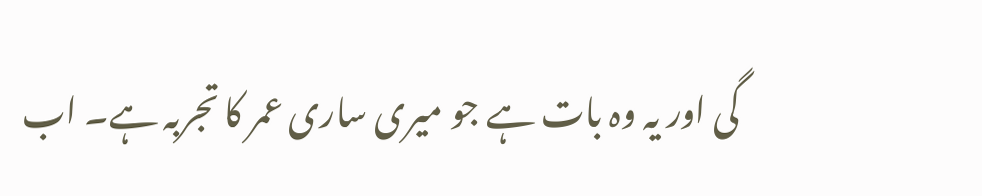گی اور یہ وہ بات ہے جو میری ساری عمر کا تجربہ ہے۔ اب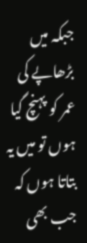جبکہ میں بڑھاپے کی عمر کو پہنچ گیا ہوں تو میں یہ بتاتا ہوں کہ جب بھی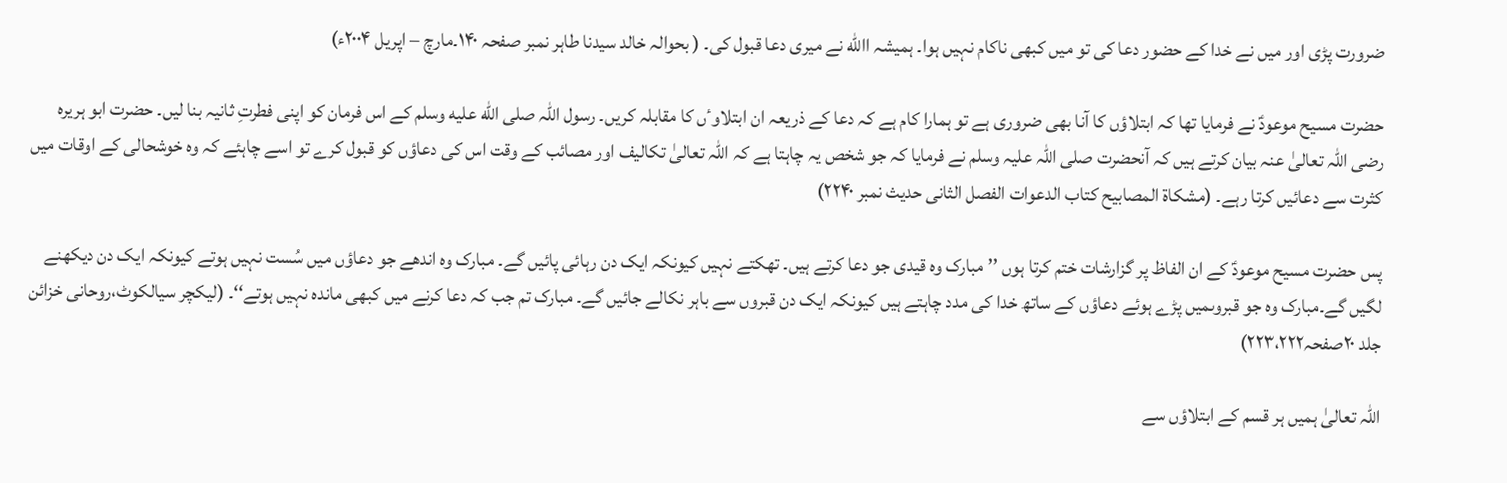ضرورت پڑی اور میں نے خدا کے حضور دعا کی تو میں کبھی ناکام نہیں ہوا۔ ہمیشہ االله نے میری دعا قبول کی۔ ( بحوالہ خالد سیدنا طاہر نمبر صفحہ ۱۴۰۔مارچ – اپریل ۲۰۰۴ء)

حضرت مسیح موعودؑ نے فرمایا تھا کہ ابتلاؤں کا آنا بھی ضروری ہے تو ہمارا کام ہے کہ دعا کے ذریعہ ان ابتلاوٴں کا مقابلہ کریں۔ رسول اللہ صلى الله عليه وسلم کے اس فرمان کو اپنی فطرتِ ثانیہ بنا لیں۔ حضرت ابو ہریرہ رضی اللہ تعالیٰ عنہ بیان کرتے ہیں کہ آنحضرت صلی اللہ علیہ وسلم نے فرمایا کہ جو شخص یہ چاہتا ہے کہ اللہ تعالیٰ تکالیف اور مصائب کے وقت اس کی دعاؤں کو قبول کرے تو اسے چاہئے کہ وہ خوشحالی کے اوقات میں کثرت سے دعائیں کرتا رہے۔ (مشکاۃ المصابیح کتاب الدعوات الفصل الثانی حدیث نمبر ۲۲۴۰)

پس حضرت مسیح موعودؑ کے ان الفاظ پر گزارشات ختم کرتا ہوں ’’ مبارک وہ قیدی جو دعا کرتے ہیں۔ تھکتے نہیں کیونکہ ایک دن رہائی پائیں گے۔ مبارک وہ اندھے جو دعاؤں میں سُست نہیں ہوتے کیونکہ ایک دن دیکھنے لگیں گے۔مبارک وہ جو قبروںمیں پڑے ہوئے دعاؤں کے ساتھ خدا کی مدد چاہتے ہیں کیونکہ ایک دن قبروں سے باہر نکالے جائیں گے۔ مبارک تم جب کہ دعا کرنے میں کبھی ماندہ نہیں ہوتے‘‘۔ (لیکچر سیالکوٹ،روحانی خزائن جلد ۲۰صفحہ۲۲۳،۲۲۲)

اللہ تعالیٰ ہمیں ہر قسم کے ابتلاؤں سے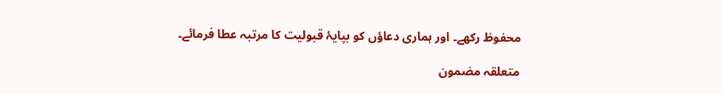محفوظ رکھے۔ اور ہماری دعاؤں کو بپایۂ قبولیت کا مرتبہ عطا فرمائے۔

متعلقہ مضمون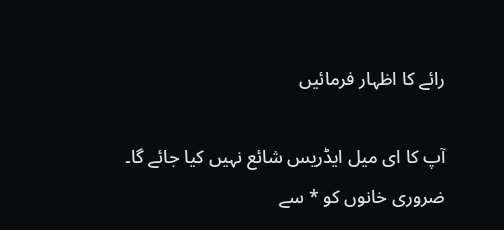رائے کا اظہار فرمائیں

آپ کا ای میل ایڈریس شائع نہیں کیا جائے گا۔ ضروری خانوں کو * سے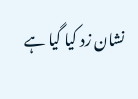نشان زد کیا گیا ہے